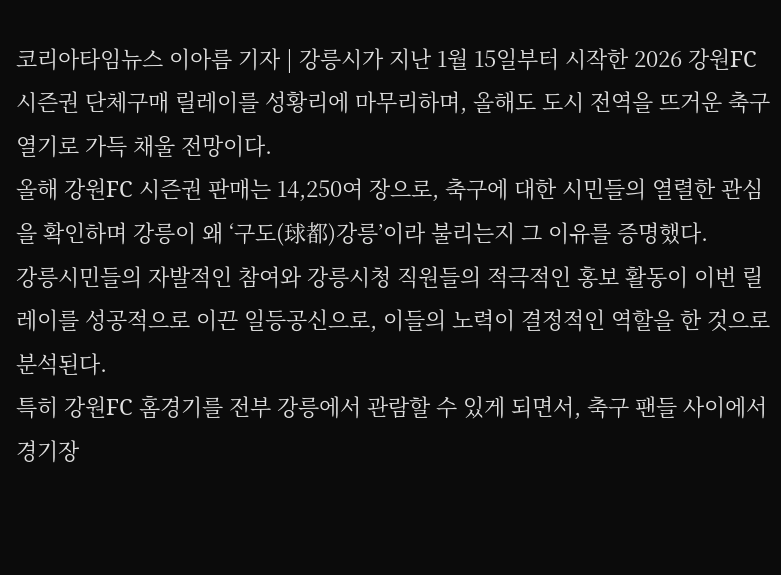코리아타임뉴스 이아름 기자 | 강릉시가 지난 1월 15일부터 시작한 2026 강원FC 시즌권 단체구매 릴레이를 성황리에 마무리하며, 올해도 도시 전역을 뜨거운 축구 열기로 가득 채울 전망이다.
올해 강원FC 시즌권 판매는 14,250여 장으로, 축구에 대한 시민들의 열렬한 관심을 확인하며 강릉이 왜 ‘구도(球都)강릉’이라 불리는지 그 이유를 증명했다.
강릉시민들의 자발적인 참여와 강릉시청 직원들의 적극적인 홍보 활동이 이번 릴레이를 성공적으로 이끈 일등공신으로, 이들의 노력이 결정적인 역할을 한 것으로 분석된다.
특히 강원FC 홈경기를 전부 강릉에서 관람할 수 있게 되면서, 축구 팬들 사이에서 경기장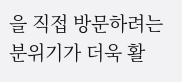을 직접 방문하려는 분위기가 더욱 활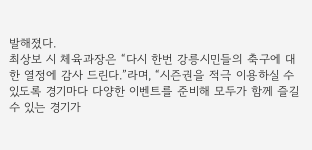발해졌다.
최상보 시 체육과장은 “다시 한번 강릉시민들의 축구에 대한 열정에 감사 드린다.”라며, “시즌권을 적극 이용하실 수 있도록 경기마다 다양한 이벤트를 준비해 모두가 함께 즐길 수 있는 경기가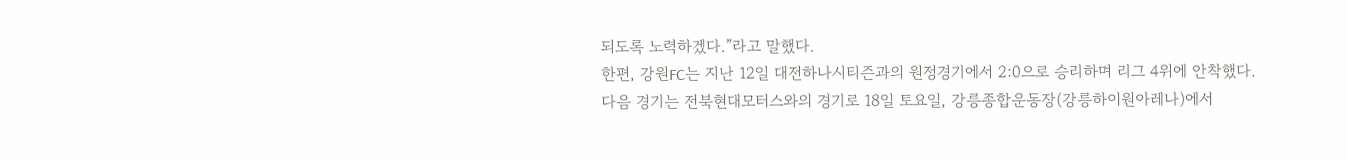되도록 노력하겠다.”라고 말했다.
한편, 강원FC는 지난 12일 대전하나시티즌과의 원정경기에서 2:0으로 승리하며 리그 4위에 안착했다.
다음 경기는 전북현대모터스와의 경기로 18일 토요일, 강릉종합운동장(강릉하이원아레나)에서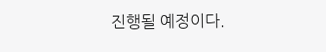진행될 예정이다.